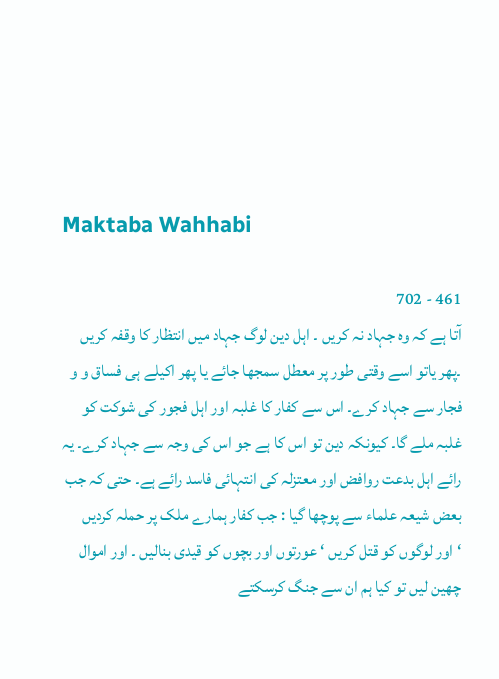Maktaba Wahhabi

461 - 702
آتا ہے کہ وہ جہاد نہ کریں ۔ اہل دین لوگ جہاد میں انتظار کا وقفہ کریں ۔پھر یاتو اسے وقتی طور پر معطل سمجھا جائے یا پھر اکیلے ہی فساق و و فجار سے جہاد کرے۔ اس سے کفار کا غلبہ اور اہل فجور کی شوکت کو غلبہ ملے گا۔ کیونکہ دین تو اس کا ہے جو اس کی وجہ سے جہاد کرے۔ یہ رائے اہل بدعت روافض اور معتزلہ کی انتہائی فاسد رائے ہے۔ حتی کہ جب بعض شیعہ علماء سے پوچھا گیا : جب کفار ہمارے ملک پر حملہ کردیں ‘اور لوگوں کو قتل کریں ‘ عورتوں اور بچوں کو قیدی بنالیں ۔ اور اموال چھین لیں تو کیا ہم ان سے جنگ کرسکتے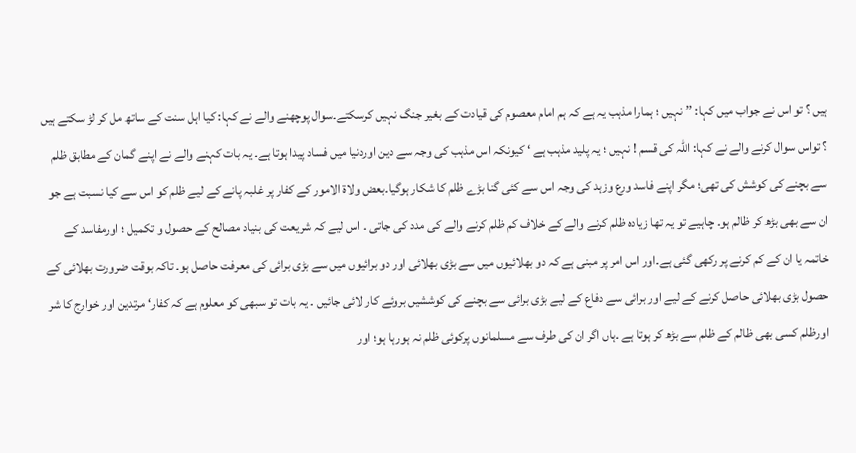ہیں ؟ تو اس نے جواب میں کہا: ’’ نہیں ؛ ہمارا مذہب یہ ہے کہ ہم امام معصوم کی قیادت کے بغیر جنگ نہیں کرسکتے۔سوال پوچھنے والے نے کہا: کیا اہل سنت کے ساتھ مل کر لڑ سکتے ہیں ؟ تواس سوال کرنے والے نے کہا: اللہ کی قسم ! نہیں ؛ یہ پلید مذہب ہے ‘ کیونکہ اس مذہب کی وجہ سے دین اوردنیا میں فساد پیدا ہوتا ہے۔ یہ بات کہنے والے نے اپنے گمان کے مطابق ظلم سے بچنے کی کوشش کی تھی؛ مگر اپنے فاسد ورع وزہد کی وجہ اس سے کئی گنا بڑے ظلم کا شکار ہوگیا۔بعض ولاۃ الامور کے کفار پر غلبہ پانے کے لیے ظلم کو اس سے کیا نسبت ہے جو ان سے بھی بڑھ کر ظالم ہو۔ چاہیے تو یہ تھا زیادہ ظلم کرنے والے کے خلاف کم ظلم کرنے والے کی مدد کی جاتی ۔ اس لیے کہ شریعت کی بنیاد مصالح کے حصول و تکمیل ؛ اورمفاسد کے خاتمہ یا ان کے کم کرنے پر رکھی گئی ہے۔اور اس امر پر مبنی ہے کہ دو بھلائیوں میں سے بڑی بھلائی اور دو برائیوں میں سے بڑی برائی کی معرفت حاصل ہو۔ تاکہ بوقت ضرورت بھلائی کے حصول بڑی بھلائی حاصل کرنے کے لیے اور برائی سے دفاع کے لیے بڑی برائی سے بچنے کی کوششیں بروئے کار لائی جائیں ۔ یہ بات تو سبھی کو معلوم ہے کہ کفار‘ مرتدین اور خوارج کا شر اورظلم کسی بھی ظالم کے ظلم سے بڑھ کر ہوتا ہے ۔ہاں اگر ان کی طرف سے مسلمانوں پرکوئی ظلم نہ ہورہا ہو؛ اور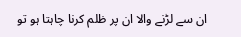ان سے لڑنے والا ان پر ظلم کرنا چاہتا ہو تو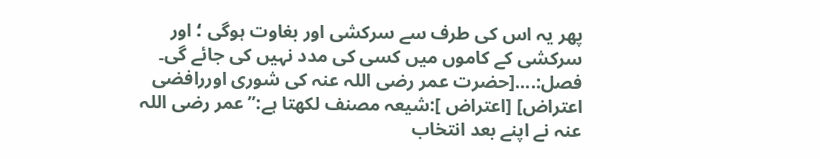پھر یہ اس کی طرف سے سرکشی اور بغاوت ہوگی ؛ اور سرکشی کے کاموں میں کسی کی مدد نہیں کی جائے گی۔ فصل:....[حضرت عمر رضی اللہ عنہ کی شوری اوررافضی اعتراض] [اعتراض ]:شیعہ مصنف لکھتا ہے:’’عمر رضی اللہ عنہ نے اپنے بعد انتخاب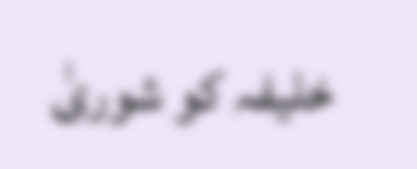خلیفہ کو شوریٰ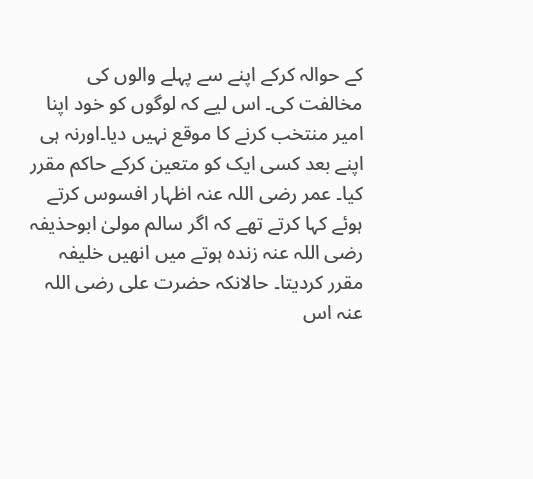کے حوالہ کرکے اپنے سے پہلے والوں کی مخالفت کی۔ اس لیے کہ لوگوں کو خود اپنا امیر منتخب کرنے کا موقع نہیں دیا۔اورنہ ہی اپنے بعد کسی ایک کو متعین کرکے حاکم مقرر کیا۔ عمر رضی اللہ عنہ اظہار افسوس کرتے ہوئے کہا کرتے تھے کہ اگر سالم مولیٰ ابوحذیفہ رضی اللہ عنہ زندہ ہوتے میں انھیں خلیفہ مقرر کردیتا۔ حالانکہ حضرت علی رضی اللہ عنہ اس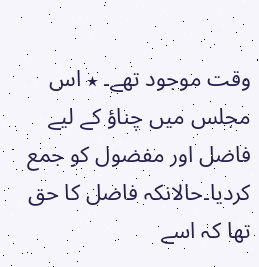وقت موجود تھے۔ ٭ اس مجلس میں چناؤ کے لیے فاضل اور مفضول کو جمع کردیا۔حالانکہ فاضل کا حق تھا کہ اسے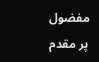مفضول پر مقدم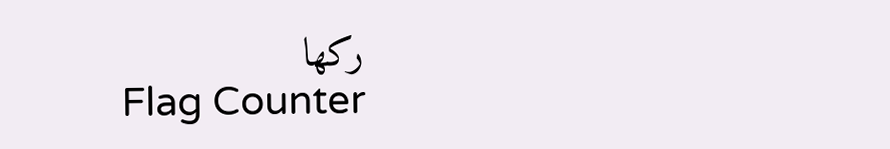رکھا
Flag Counter